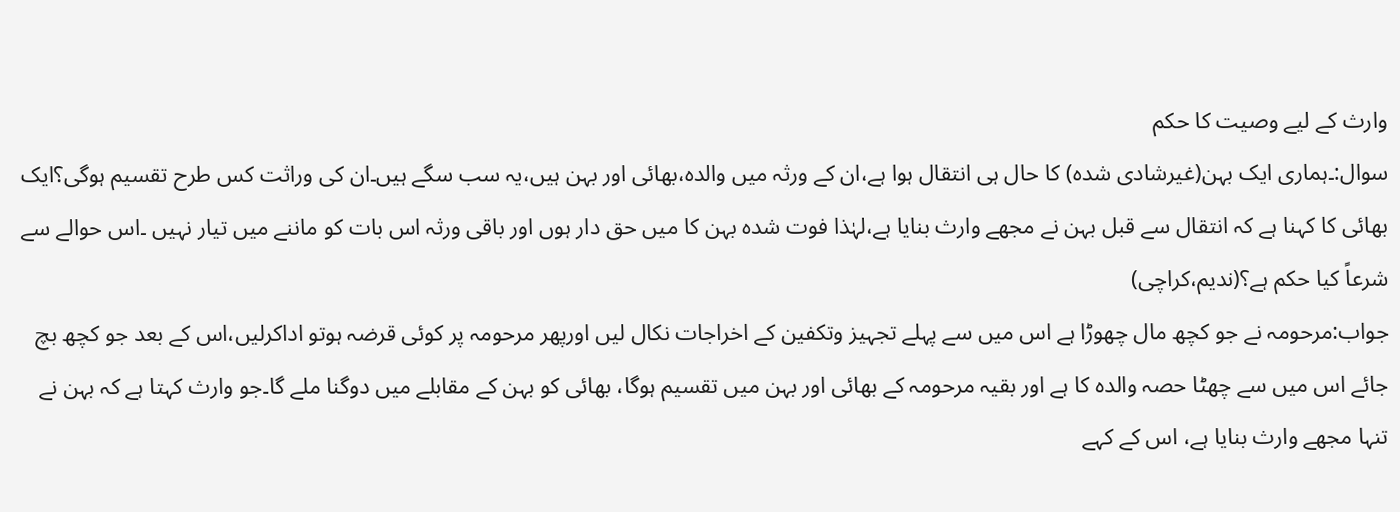وارث کے لیے وصیت کا حکم
سوال:۔ہماری ایک بہن(غیرشادی شدہ) کا حال ہی انتقال ہوا ہے،ان کے ورثہ میں والدہ،بھائی اور بہن ہیں،یہ سب سگے ہیں۔ان کی وراثت کس طرح تقسیم ہوگی؟ایک بھائی کا کہنا ہے کہ انتقال سے قبل بہن نے مجھے وارث بنایا ہے،لہٰذا فوت شدہ بہن کا میں حق دار ہوں اور باقی ورثہ اس بات کو ماننے میں تیار نہیں ۔اس حوالے سے شرعاً کیا حکم ہے؟(ندیم،کراچی)
جواب:مرحومہ نے جو کچھ مال چھوڑا ہے اس میں سے پہلے تجہیز وتکفین کے اخراجات نکال لیں اورپھر مرحومہ پر کوئی قرضہ ہوتو اداکرلیں،اس کے بعد جو کچھ بچ جائے اس میں سے چھٹا حصہ والدہ کا ہے اور بقیہ مرحومہ کے بھائی اور بہن میں تقسیم ہوگا، بھائی کو بہن کے مقابلے میں دوگنا ملے گا۔جو وارث کہتا ہے کہ بہن نے تنہا مجھے وارث بنایا ہے، اس کے کہے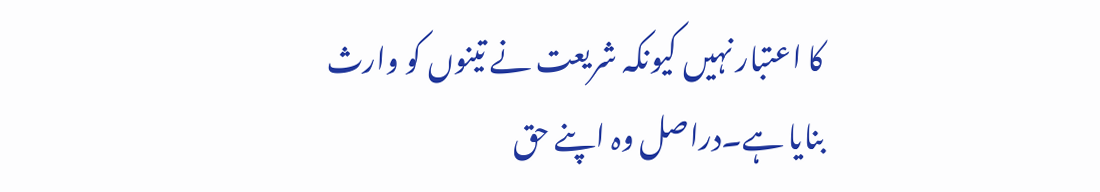کا اعتبار نہیں کیونکہ شریعت نے تینوں کو وارث بنایا ہے۔دراصل وہ اپنے حق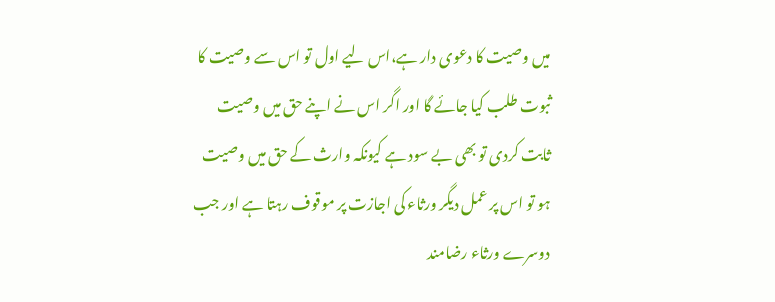میں وصیت کا دعوی دار ہے،اس لیے اول تو اس سے وصیت کا ثبوت طلب کیا جائے گا اور اگر اس نے اپنے حق میں وصیت ثابت کردی تو بھی بے سود ہے کیونکہ وارث کے حق میں وصیت ہو تو اس پر عمل دیگر ورثاء کی اجازت پر موقوف رہتا ہے اور جب دوسرے ورثاء رضامند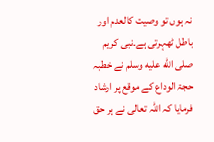نہ ہوں تو وصیت کالعدم اور باطل ٹھہرتی ہے۔نبی کریم صلى الله عليه وسلم نے خطبہ حجۃ الوداع کے موقع پر ارشاد فرمایا کہ اللہ تعالی نے ہر حق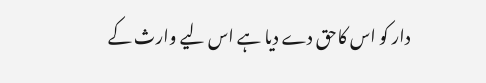دار کو اس کاحق دے دیا ہے اس لیے وارث کے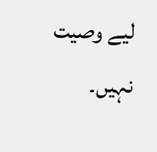لیے وصیت نہیں۔